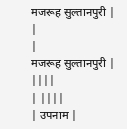मजरूह सुल्तानपुरी |
|
|
मजरूह सुल्तानपुरी | ||||
| ||||
| उपनाम |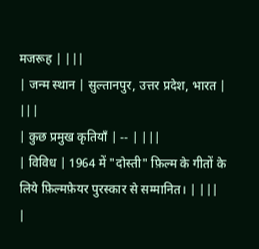मजरूह | |||
| जन्म स्थान | सुल्तानपुर, उत्तर प्रदेश, भारत | |||
| कुछ प्रमुख कृतियाँ | -- | |||
| विविध | 1964 में "दोस्ती" फ़िल्म के गीतों के लिये फ़िल्मफ़ेयर पुरस्कार से सम्मानित। | |||
|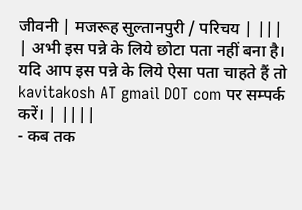जीवनी | मजरूह सुल्तानपुरी / परिचय | |||
| अभी इस पन्ने के लिये छोटा पता नहीं बना है। यदि आप इस पन्ने के लिये ऐसा पता चाहते हैं तो kavitakosh AT gmail DOT com पर सम्पर्क करें। | ||||
- कब तक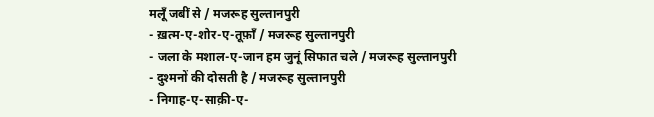मलूँ जबीं से / मजरूह सुल्तानपुरी
- ख़त्म-ए-शोर-ए-तूफ़ाँ / मजरूह सुल्तानपुरी
- जला के मशाल-ए-जान हम जुनूं सिफात चले / मजरूह सुल्तानपुरी
- दुश्मनों की दोसती है / मजरूह सुल्तानपुरी
- निगाह-ए-साक़ी-ए-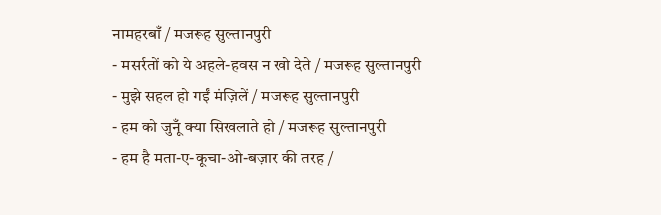नामहरबाँ / मजरूह सुल्तानपुरी
- मसर्रतों को ये अहले-हवस न खो देते / मजरूह सुल्तानपुरी
- मुझे सहल हो गईं मंज़िलें / मजरूह सुल्तानपुरी
- हम को जुनूँ क्या सिखलाते हो / मजरूह सुल्तानपुरी
- हम है मता-ए-कूचा-ओ-बज़ार की तरह /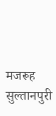मजरूह सुल्तानपुरी